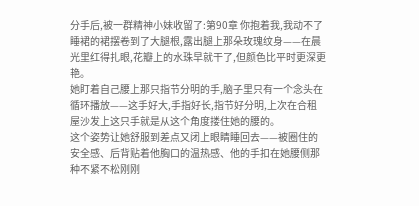分手后,被一群精神小妹收留了:第90章 你抱着我,我动不了
睡裙的裙摆卷到了大腿根,露出腿上那朵玫瑰纹身——在晨光里红得扎眼,花瓣上的水珠早就干了,但颜色比平时更深更艳。
她盯着自己腰上那只指节分明的手,脑子里只有一个念头在循环播放——这手好大,手指好长,指节好分明,上次在合租屋沙发上这只手就是从这个角度搂住她的腰的。
这个姿势让她舒服到差点又闭上眼睛睡回去——被圈住的安全感、后背贴着他胸口的温热感、他的手扣在她腰侧那种不紧不松刚刚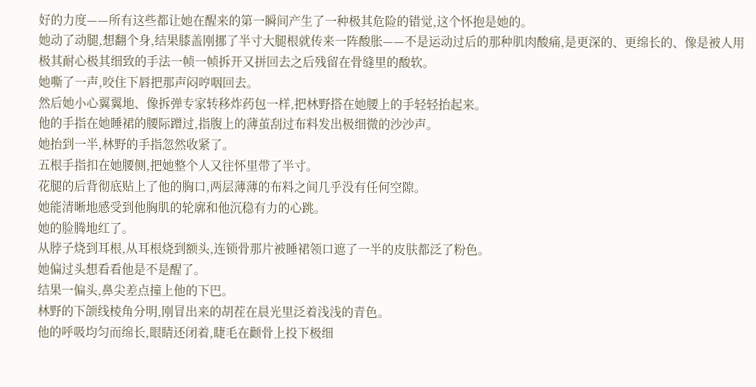好的力度——所有这些都让她在醒来的第一瞬间产生了一种极其危险的错觉,这个怀抱是她的。
她动了动腿,想翻个身,结果膝盖刚挪了半寸大腿根就传来一阵酸胀——不是运动过后的那种肌肉酸痛,是更深的、更绵长的、像是被人用极其耐心极其细致的手法一帧一帧拆开又拼回去之后残留在骨缝里的酸软。
她嘶了一声,咬住下唇把那声闷哼咽回去。
然后她小心翼翼地、像拆弹专家转移炸药包一样,把林野搭在她腰上的手轻轻抬起来。
他的手指在她睡裙的腰际蹭过,指腹上的薄茧刮过布料发出极细微的沙沙声。
她抬到一半,林野的手指忽然收紧了。
五根手指扣在她腰侧,把她整个人又往怀里带了半寸。
花腿的后背彻底贴上了他的胸口,两层薄薄的布料之间几乎没有任何空隙。
她能清晰地感受到他胸肌的轮廓和他沉稳有力的心跳。
她的脸腾地红了。
从脖子烧到耳根,从耳根烧到额头,连锁骨那片被睡裙领口遮了一半的皮肤都泛了粉色。
她偏过头想看看他是不是醒了。
结果一偏头,鼻尖差点撞上他的下巴。
林野的下颌线棱角分明,刚冒出来的胡茬在晨光里泛着浅浅的青色。
他的呼吸均匀而绵长,眼睛还闭着,睫毛在颧骨上投下极细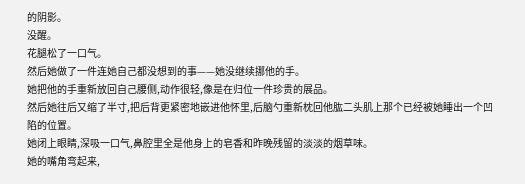的阴影。
没醒。
花腿松了一口气。
然后她做了一件连她自己都没想到的事——她没继续挪他的手。
她把他的手重新放回自己腰侧,动作很轻,像是在归位一件珍贵的展品。
然后她往后又缩了半寸,把后背更紧密地嵌进他怀里,后脑勺重新枕回他肱二头肌上那个已经被她睡出一个凹陷的位置。
她闭上眼睛,深吸一口气,鼻腔里全是他身上的皂香和昨晚残留的淡淡的烟草味。
她的嘴角弯起来,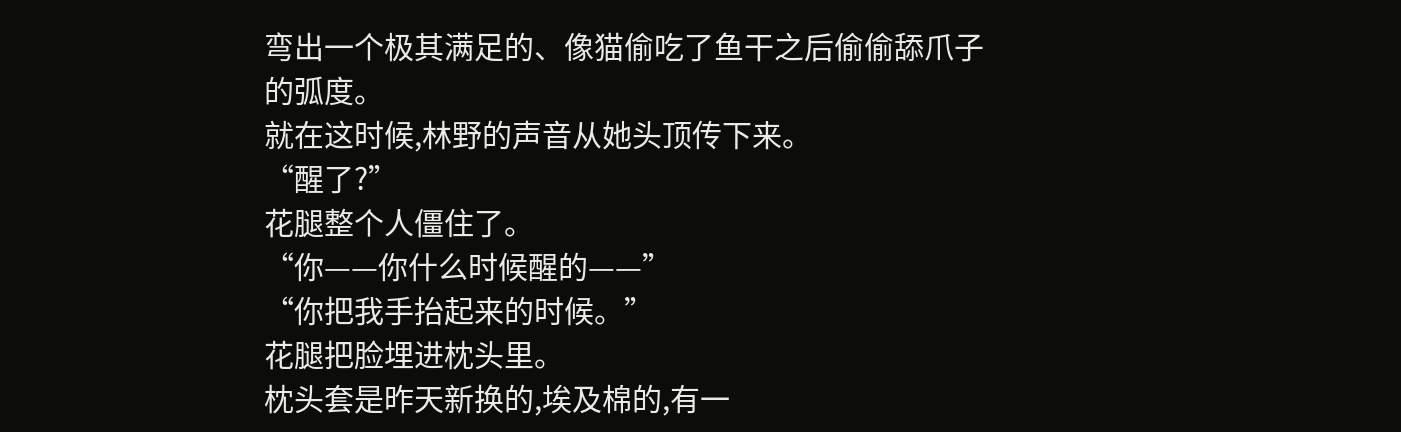弯出一个极其满足的、像猫偷吃了鱼干之后偷偷舔爪子的弧度。
就在这时候,林野的声音从她头顶传下来。
“醒了?”
花腿整个人僵住了。
“你——你什么时候醒的——”
“你把我手抬起来的时候。”
花腿把脸埋进枕头里。
枕头套是昨天新换的,埃及棉的,有一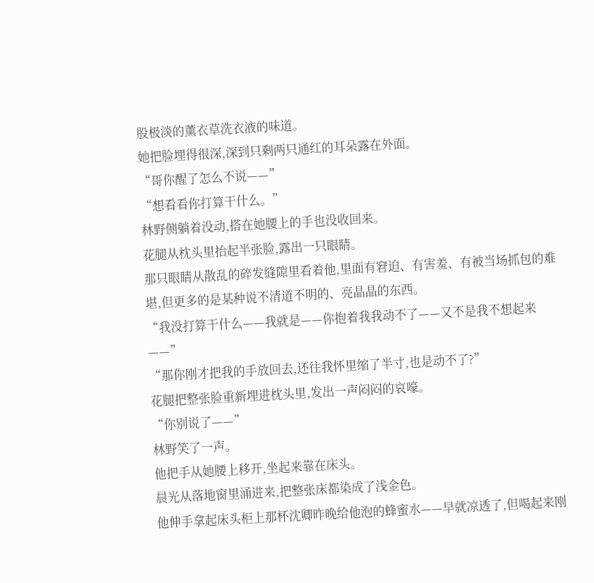股极淡的薰衣草洗衣液的味道。
她把脸埋得很深,深到只剩两只通红的耳朵露在外面。
“哥你醒了怎么不说——”
“想看看你打算干什么。”
林野侧躺着没动,搭在她腰上的手也没收回来。
花腿从枕头里抬起半张脸,露出一只眼睛。
那只眼睛从散乱的碎发缝隙里看着他,里面有窘迫、有害羞、有被当场抓包的难堪,但更多的是某种说不清道不明的、亮晶晶的东西。
“我没打算干什么——我就是——你抱着我我动不了——又不是我不想起来——”
“那你刚才把我的手放回去,还往我怀里缩了半寸,也是动不了?”
花腿把整张脸重新埋进枕头里,发出一声闷闷的哀嚎。
“你别说了——”
林野笑了一声。
他把手从她腰上移开,坐起来靠在床头。
晨光从落地窗里涌进来,把整张床都染成了浅金色。
他伸手拿起床头柜上那杯沈卿昨晚给他泡的蜂蜜水——早就凉透了,但喝起来刚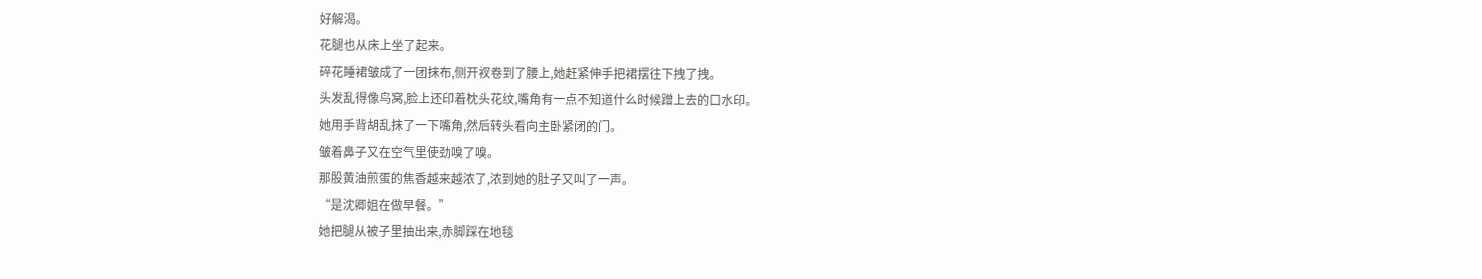好解渴。
花腿也从床上坐了起来。
碎花睡裙皱成了一团抹布,侧开衩卷到了腰上,她赶紧伸手把裙摆往下拽了拽。
头发乱得像鸟窝,脸上还印着枕头花纹,嘴角有一点不知道什么时候蹭上去的口水印。
她用手背胡乱抹了一下嘴角,然后转头看向主卧紧闭的门。
皱着鼻子又在空气里使劲嗅了嗅。
那股黄油煎蛋的焦香越来越浓了,浓到她的肚子又叫了一声。
“是沈卿姐在做早餐。”
她把腿从被子里抽出来,赤脚踩在地毯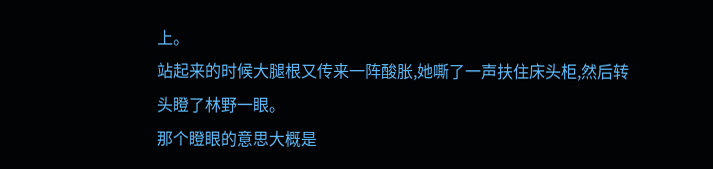上。
站起来的时候大腿根又传来一阵酸胀,她嘶了一声扶住床头柜,然后转头瞪了林野一眼。
那个瞪眼的意思大概是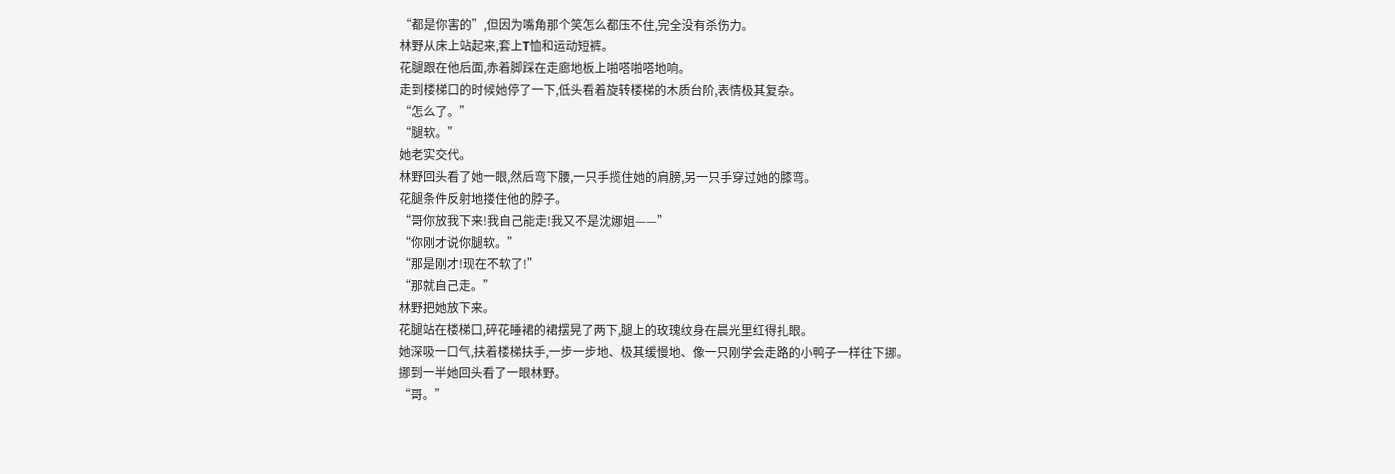“都是你害的”,但因为嘴角那个笑怎么都压不住,完全没有杀伤力。
林野从床上站起来,套上T恤和运动短裤。
花腿跟在他后面,赤着脚踩在走廊地板上啪嗒啪嗒地响。
走到楼梯口的时候她停了一下,低头看着旋转楼梯的木质台阶,表情极其复杂。
“怎么了。”
“腿软。”
她老实交代。
林野回头看了她一眼,然后弯下腰,一只手揽住她的肩膀,另一只手穿过她的膝弯。
花腿条件反射地搂住他的脖子。
“哥你放我下来!我自己能走!我又不是沈娜姐——”
“你刚才说你腿软。”
“那是刚才!现在不软了!”
“那就自己走。”
林野把她放下来。
花腿站在楼梯口,碎花睡裙的裙摆晃了两下,腿上的玫瑰纹身在晨光里红得扎眼。
她深吸一口气,扶着楼梯扶手,一步一步地、极其缓慢地、像一只刚学会走路的小鸭子一样往下挪。
挪到一半她回头看了一眼林野。
“哥。”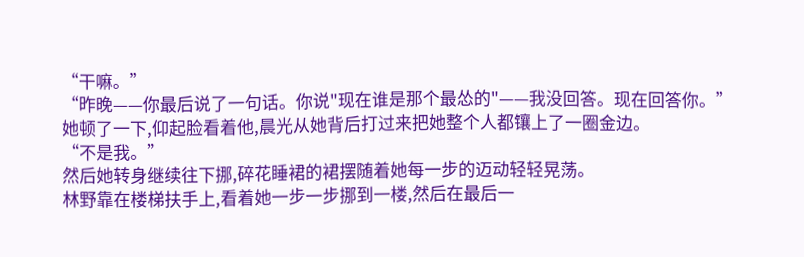“干嘛。”
“昨晚——你最后说了一句话。你说"现在谁是那个最怂的"——我没回答。现在回答你。”
她顿了一下,仰起脸看着他,晨光从她背后打过来把她整个人都镶上了一圈金边。
“不是我。”
然后她转身继续往下挪,碎花睡裙的裙摆随着她每一步的迈动轻轻晃荡。
林野靠在楼梯扶手上,看着她一步一步挪到一楼,然后在最后一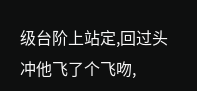级台阶上站定,回过头冲他飞了个飞吻,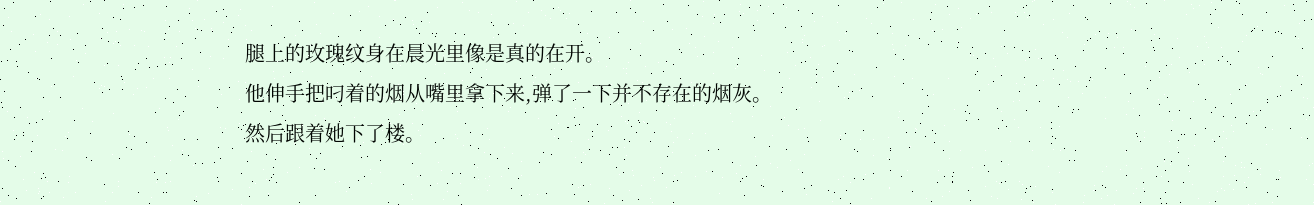腿上的玫瑰纹身在晨光里像是真的在开。
他伸手把叼着的烟从嘴里拿下来,弹了一下并不存在的烟灰。
然后跟着她下了楼。